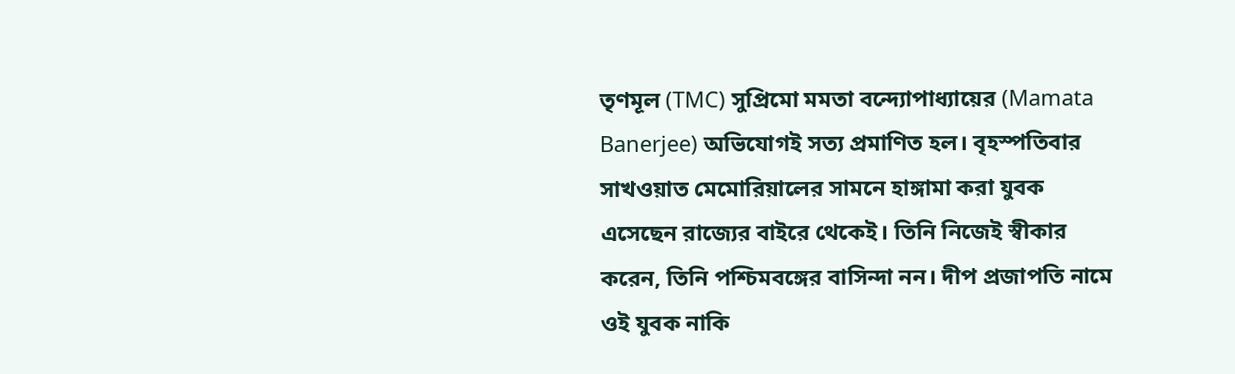তৃণমূল (TMC) সুপ্রিমো মমতা বন্দ্যোপাধ্যায়ের (Mamata Banerjee) অভিযোগই সত্য প্রমাণিত হল। বৃহস্পতিবার সাখওয়াত মেমোরিয়ালের সামনে হাঙ্গামা করা যুবক এসেছেন রাজ্যের বাইরে থেকেই। তিনি নিজেই স্বীকার করেন, তিনি পশ্চিমবঙ্গের বাসিন্দা নন। দীপ প্রজাপতি নামে ওই যুবক নাকি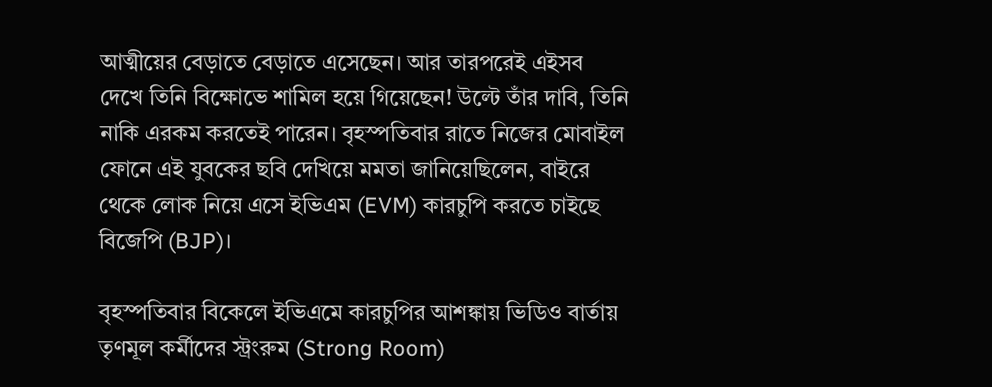আত্মীয়ের বেড়াতে বেড়াতে এসেছেন। আর তারপরেই এইসব দেখে তিনি বিক্ষোভে শামিল হয়ে গিয়েছেন! উল্টে তাঁর দাবি, তিনি নাকি এরকম করতেই পারেন। বৃহস্পতিবার রাতে নিজের মোবাইল ফোনে এই যুবকের ছবি দেখিয়ে মমতা জানিয়েছিলেন, বাইরে থেকে লোক নিয়ে এসে ইভিএম (EVM) কারচুপি করতে চাইছে বিজেপি (BJP)।

বৃহস্পতিবার বিকেলে ইভিএমে কারচুপির আশঙ্কায় ভিডিও বার্তায় তৃণমূল কর্মীদের স্ট্রংরুম (Strong Room)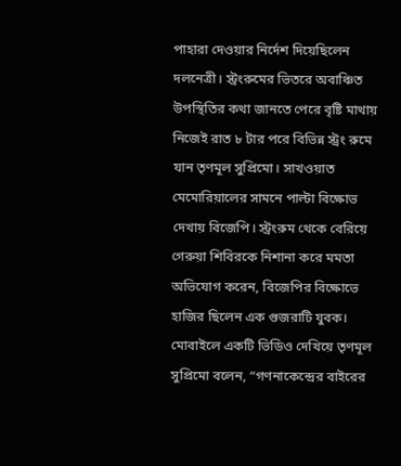পাহারা দেওয়ার নির্দেশ দিয়েছিলেন দলনেত্রী। স্ট্রংরুমের ভিতরে অবাঞ্চিত উপস্থিতির কথা জানতে পেরে বৃষ্টি মাথায় নিজেই রাত ৮ টার পরে বিভিন্ন স্ট্রং রুমে যান তৃণমূল সুপ্রিমো। সাখওয়াত মেমোরিয়ালের সামনে পাল্টা বিক্ষোভ দেখায় বিজেপি। স্ট্রংরুম থেকে বেরিয়ে গেরুয়া শিবিরকে নিশানা করে মমতা অভিযোগ করেন, বিজেপির বিক্ষোভে হাজির ছিলেন এক গুজরাটি যুবক। মোবাইলে একটি ভিডিও দেখিয়ে তৃণমূল সুপ্রিমো বলেন, “গণনাকেন্দ্রের বাইরের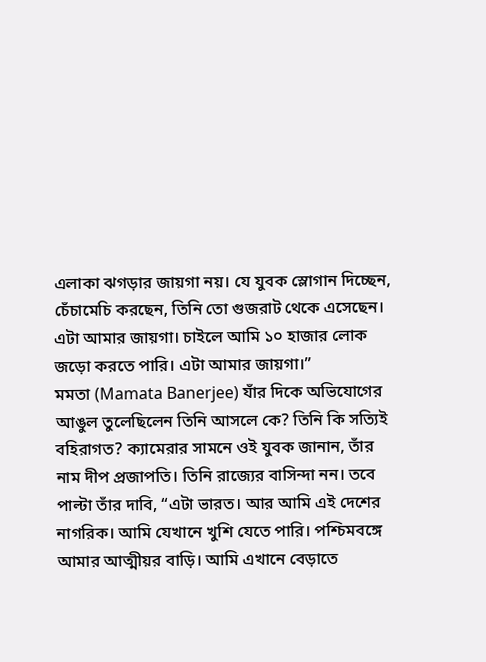এলাকা ঝগড়ার জায়গা নয়। যে যুবক স্লোগান দিচ্ছেন, চেঁচামেচি করছেন, তিনি তো গুজরাট থেকে এসেছেন। এটা আমার জায়গা। চাইলে আমি ১০ হাজার লোক জড়ো করতে পারি। এটা আমার জায়গা।”
মমতা (Mamata Banerjee) যাঁর দিকে অভিযোগের আঙুল তুলেছিলেন তিনি আসলে কে? তিনি কি সত্যিই বহিরাগত? ক্যামেরার সামনে ওই যুবক জানান, তাঁর নাম দীপ প্রজাপতি। তিনি রাজ্যের বাসিন্দা নন। তবে পাল্টা তাঁর দাবি, “এটা ভারত। আর আমি এই দেশের নাগরিক। আমি যেখানে খুশি যেতে পারি। পশ্চিমবঙ্গে আমার আত্মীয়র বাড়ি। আমি এখানে বেড়াতে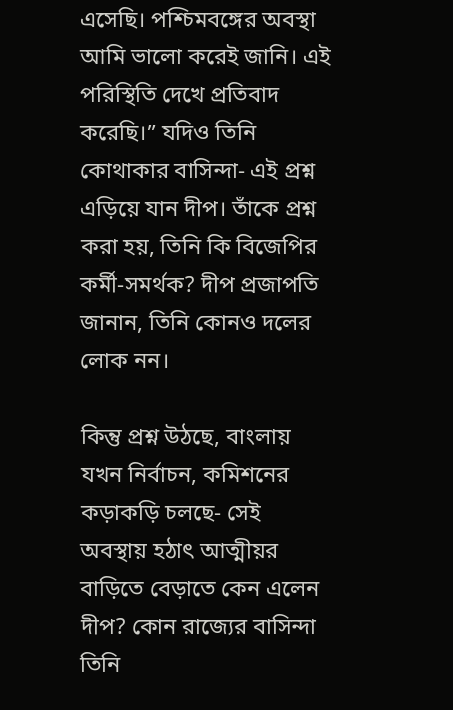এসেছি। পশ্চিমবঙ্গের অবস্থা আমি ভালো করেই জানি। এই পরিস্থিতি দেখে প্রতিবাদ করেছি।” যদিও তিনি কোথাকার বাসিন্দা- এই প্রশ্ন এড়িয়ে যান দীপ। তাঁকে প্রশ্ন করা হয়, তিনি কি বিজেপির কর্মী-সমর্থক? দীপ প্রজাপতি জানান, তিনি কোনও দলের লোক নন।

কিন্তু প্রশ্ন উঠছে, বাংলায় যখন নির্বাচন, কমিশনের কড়াকড়ি চলছে- সেই অবস্থায় হঠাৎ আত্মীয়র বাড়িতে বেড়াতে কেন এলেন দীপ? কোন রাজ্যের বাসিন্দা তিনি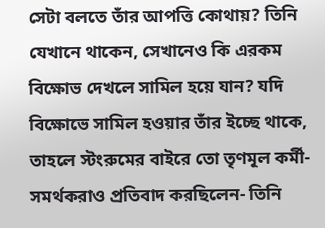সেটা বলতে তাঁর আপত্তি কোথায়? তিনি যেখানে থাকেন, সেখানেও কি এরকম বিক্ষোভ দেখলে সামিল হয়ে যান? যদি বিক্ষোভে সামিল হওয়ার তাঁর ইচ্ছে থাকে, তাহলে স্টংরুমের বাইরে তো তৃণমূল কর্মী-সমর্থকরাও প্রতিবাদ করছিলেন- তিনি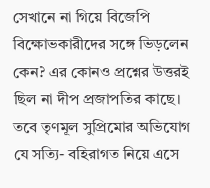সেখানে না গিয়ে বিজেপি বিক্ষোভকারীদের সঙ্গে ভিড়লেন কেন? এর কোনও প্রশ্নের উত্তরই ছিল না দীপ প্রজাপতির কাছে। তবে তৃণমূল সুপ্রিমোর অভিযোগ যে সত্যি- বহিরাগত নিয়ে এসে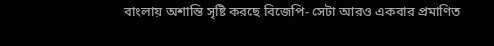বাংলায় অশান্তি সৃষ্টি করছে বিজেপি- সেটা আরও একবার প্রমাণিত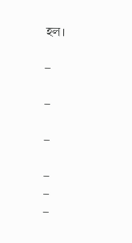হল।

–

–

–

–
–
–